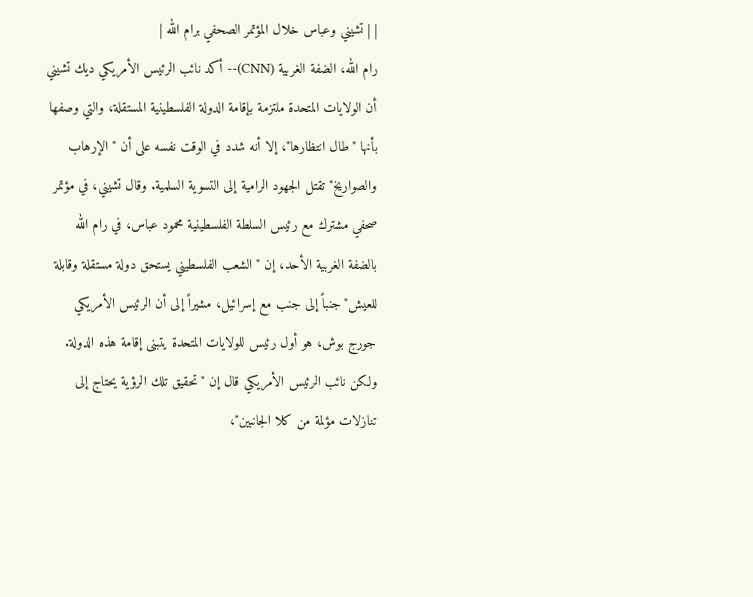| | تشيني وعباس خلال المؤتمر الصحفي برام الله |
رام الله، الضفة الغربية (CNN)-- أكد نائب الرئيس الأمريكي ديك تشيني أن الولايات المتحدة ملتزمة بإقامة الدولة الفلسطينية المستقلة، والتي وصفها بأنها "طال انتظارها"، إلا أنه شدد في الوقت نفسه على أن "الإرهاب والصواريخ" تقتل الجهود الرامية إلى التسوية السلمية. وقال تشيني، في مؤتمر صحفي مشترك مع رئيس السلطة الفلسطينية محمود عباس، في رام الله بالضفة الغربية الأحد، إن "الشعب الفلسطيني يستحق دولة مستقلة وقابلة للعيش"جنباً إلى جنب مع إسرائيل، مشيراً إلى أن الرئيس الأمريكي جورج بوش، هو أول رئيس للولايات المتحدة يتبنى إقامة هذه الدولة. ولكن نائب الرئيس الأمريكي قال إن "تحقيق تلك الرؤية يحتاج إلى تنازلات مؤلمة من كلا الجانبين"،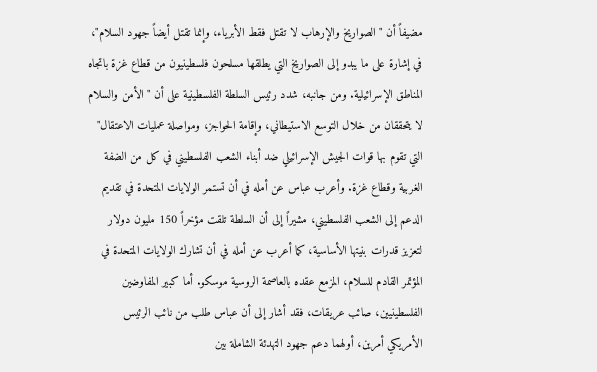مضيفاً أن "الصواريخ والإرهاب لا تقتل فقط الأبرياء، وإنما تقتل أيضاً جهود السلام"، في إشارة على ما يبدو إلى الصواريخ التي يطلقها مسلحون فلسطينيون من قطاع غزة باتجاه المناطق الإسرائيلية. ومن جانبه، شدد رئيس السلطة الفلسطينية على أن "الأمن والسلام لا يتحققان من خلال التوسع الاستيطاني، وإقامة الحواجز، ومواصلة عمليات الاعتقال" التي تقوم بها قوات الجيش الإسرائيلي ضد أبناء الشعب الفلسطيني في كل من الضفة الغربية وقطاع غزة. وأعرب عباس عن أمله في أن تستمر الولايات المتحدة في تقديم الدعم إلى الشعب الفلسطيني، مشيراً إلى أن السلطة تلقت مؤخراً 150 مليون دولار لتعزيز قدرات بنيتها الأساسية، كما أعرب عن أمله في أن تشارك الولايات المتحدة في المؤتمر القادم للسلام، المزمع عقده بالعاصمة الروسية موسكو. أما كبير المفاوضين الفلسطينيين، صائب عريقات، فقد أشار إلى أن عباس طلب من نائب الرئيس الأمريكي أمرين، أولهما دعم جهود التهدئة الشاملة بين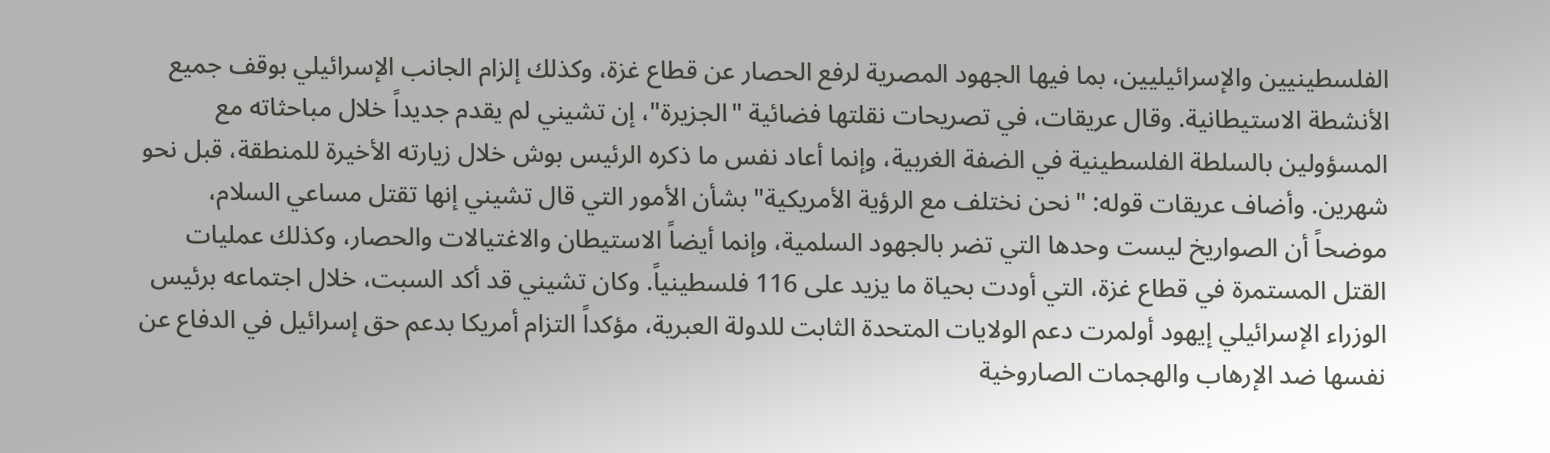الفلسطينيين والإسرائيليين، بما فيها الجهود المصرية لرفع الحصار عن قطاع غزة، وكذلك إلزام الجانب الإسرائيلي بوقف جميع الأنشطة الاستيطانية. وقال عريقات، في تصريحات نقلتها فضائية "الجزيرة"، إن تشيني لم يقدم جديداً خلال مباحثاته مع المسؤولين بالسلطة الفلسطينية في الضفة الغربية، وإنما أعاد نفس ما ذكره الرئيس بوش خلال زيارته الأخيرة للمنطقة، قبل نحو شهرين. وأضاف عريقات قوله: "نحن نختلف مع الرؤية الأمريكية" بشأن الأمور التي قال تشيني إنها تقتل مساعي السلام، موضحاً أن الصواريخ ليست وحدها التي تضر بالجهود السلمية، وإنما أيضاً الاستيطان والاغتيالات والحصار، وكذلك عمليات القتل المستمرة في قطاع غزة، التي أودت بحياة ما يزيد على 116 فلسطينياً. وكان تشيني قد أكد السبت، خلال اجتماعه برئيس الوزراء الإسرائيلي إيهود أولمرت دعم الولايات المتحدة الثابت للدولة العبرية، مؤكداً التزام أمريكا بدعم حق إسرائيل في الدفاع عن نفسها ضد الإرهاب والهجمات الصاروخية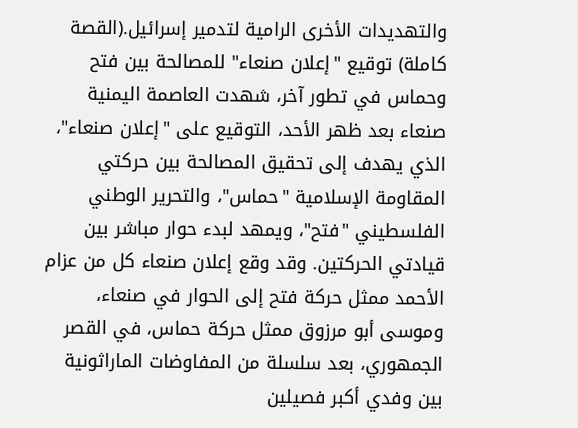والتهديدات الأخرى الرامية لتدمير إسرائيل.(القصة كاملة) توقيع "إعلان صنعاء" للمصالحة بين فتح وحماس في تطور آخر، شهدت العاصمة اليمنية صنعاء بعد ظهر الأحد، التوقيع على "إعلان صنعاء"، الذي يهدف إلى تحقيق المصالحة بين حركتي المقاومة الإسلامية "حماس"، والتحرير الوطني الفلسطيني "فتح"، ويمهد لبدء حوار مباشر بين قيادتي الحركتين. وقد وقع إعلان صنعاء كل من عزام الأحمد ممثل حركة فتح إلى الحوار في صنعاء، وموسى أبو مرزوق ممثل حركة حماس، في القصر الجمهوري، بعد سلسلة من المفاوضات الماراثونية بين وفدي أكبر فصيلين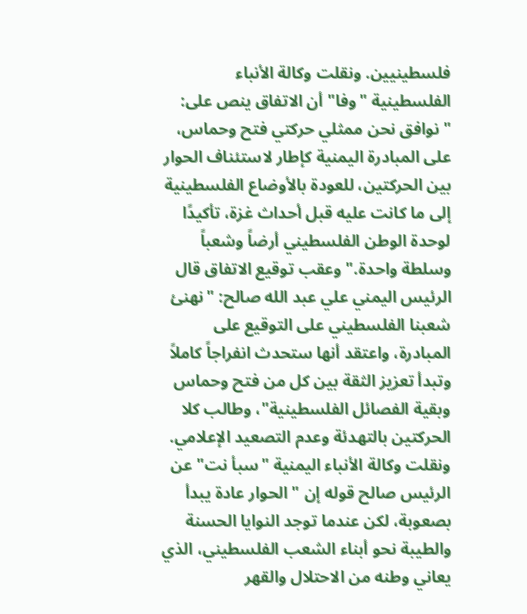فلسطينيين. ونقلت وكالة الأنباء الفلسطينية "وفا" أن الاتفاق ينص على: "نوافق نحن ممثلي حركتي فتح وحماس، على المبادرة اليمنية كإطار لاستئناف الحوار بين الحركتين، للعودة بالأوضاع الفلسطينية إلى ما كانت عليه قبل أحداث غزة، تأكيدًا لوحدة الوطن الفلسطيني أرضاً وشعباً وسلطة واحدة." وعقب توقيع الاتفاق قال الرئيس اليمني علي عبد الله صالح: "نهنئ شعبنا الفلسطيني على التوقيع على المبادرة، واعتقد أنها ستحدث انفراجاً كاملاً وتبدأ تعزيز الثقة بين كل من فتح وحماس وبقية الفصائل الفلسطينية"، وطالب كلا الحركتين بالتهدئة وعدم التصعيد الإعلامي. ونقلت وكالة الأنباء اليمنية "سبأ نت" عن الرئيس صالح قوله إن "الحوار عادة يبدأ بصعوبة، لكن عندما توجد النوايا الحسنة والطيبة نحو أبناء الشعب الفلسطيني، الذي يعاني وطنه من الاحتلال والقهر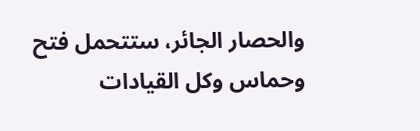والحصار الجائر، ستتحمل فتح وحماس وكل القيادات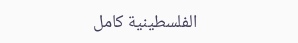الفلسطينية كامل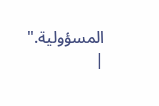المسؤولية." |